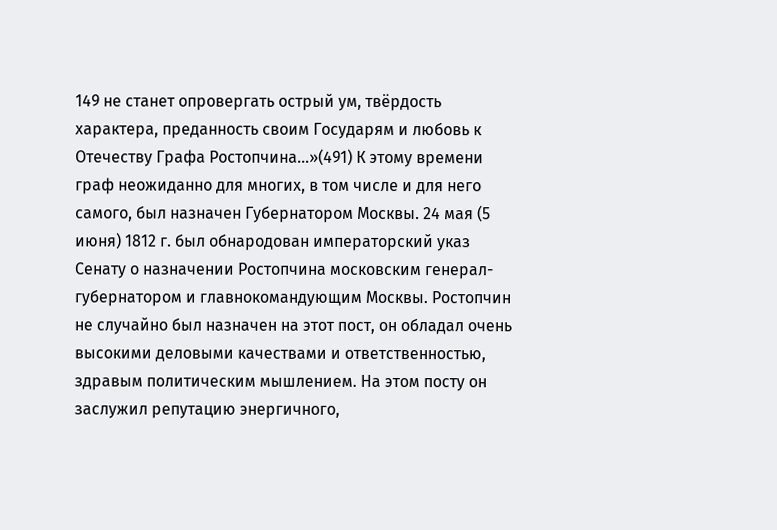149 не станет опровергать острый ум, твёрдость характера, преданность своим Государям и любовь к Отечеству Графа Ростопчина…»(491) К этому времени граф неожиданно для многих, в том числе и для него самого, был назначен Губернатором Москвы. 24 мая (5 июня) 1812 г. был обнародован императорский указ Сенату о назначении Ростопчина московским генерал-губернатором и главнокомандующим Москвы. Ростопчин не случайно был назначен на этот пост, он обладал очень высокими деловыми качествами и ответственностью, здравым политическим мышлением. На этом посту он заслужил репутацию энергичного,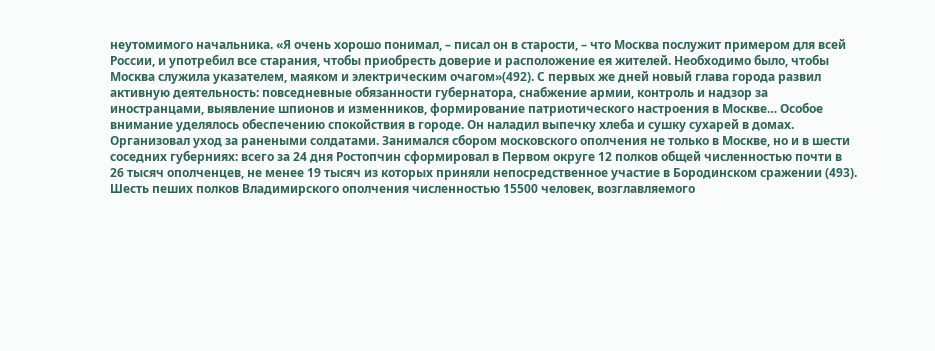неутомимого начальника. «Я очень хорошо понимал, – писал он в старости, – что Москва послужит примером для всей России, и употребил все старания, чтобы приобресть доверие и расположение ея жителей. Необходимо было, чтобы Москва служила указателем, маяком и электрическим очагом»(492). С первых же дней новый глава города развил активную деятельность: повседневные обязанности губернатора, снабжение армии, контроль и надзор за иностранцами, выявление шпионов и изменников, формирование патриотического настроения в Москве… Особое внимание уделялось обеспечению спокойствия в городе. Он наладил выпечку хлеба и сушку сухарей в домах. Организовал уход за ранеными солдатами. Занимался сбором московского ополчения не только в Москве, но и в шести соседних губерниях: всего за 24 дня Ростопчин сформировал в Первом округе 12 полков общей численностью почти в 26 тысяч ополченцев, не менее 19 тысяч из которых приняли непосредственное участие в Бородинском сражении (493). Шесть пеших полков Владимирского ополчения численностью 15500 человек, возглавляемого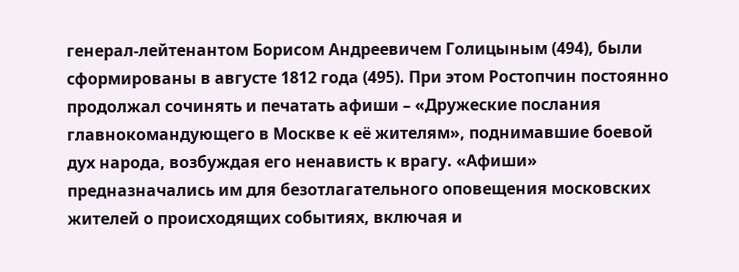генерал-лейтенантом Борисом Андреевичем Голицыным (494), были сформированы в августе 1812 года (495). При этом Ростопчин постоянно продолжал сочинять и печатать афиши – «Дружеские послания главнокомандующего в Москве к её жителям», поднимавшие боевой дух народа, возбуждая его ненависть к врагу. «Афиши» предназначались им для безотлагательного оповещения московских жителей о происходящих событиях, включая и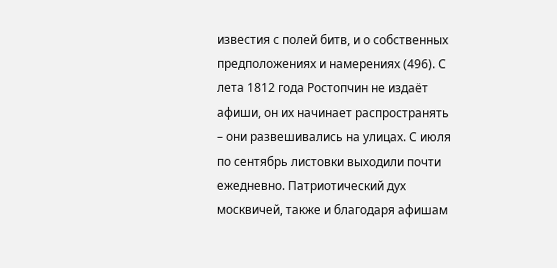известия с полей битв, и о собственных предположениях и намерениях (496). С лета 1812 года Ростопчин не издаёт афиши, он их начинает распространять – они развешивались на улицах. С июля по сентябрь листовки выходили почти ежедневно. Патриотический дух москвичей, также и благодаря афишам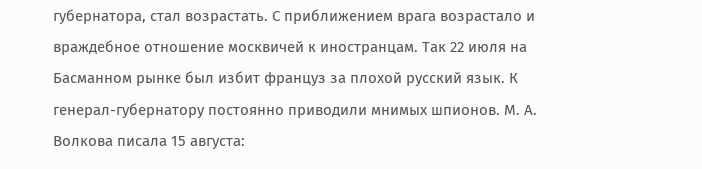губернатора, стал возрастать. С приближением врага возрастало и враждебное отношение москвичей к иностранцам. Так 22 июля на Басманном рынке был избит француз за плохой русский язык. К генерал-губернатору постоянно приводили мнимых шпионов. М. А. Волкова писала 15 августа: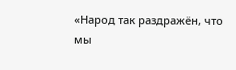«Народ так раздражён, что мы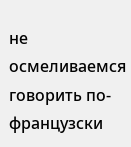не осмеливаемся говорить по-французски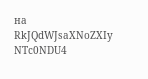на
RkJQdWJsaXNoZXIy NTc0NDU4